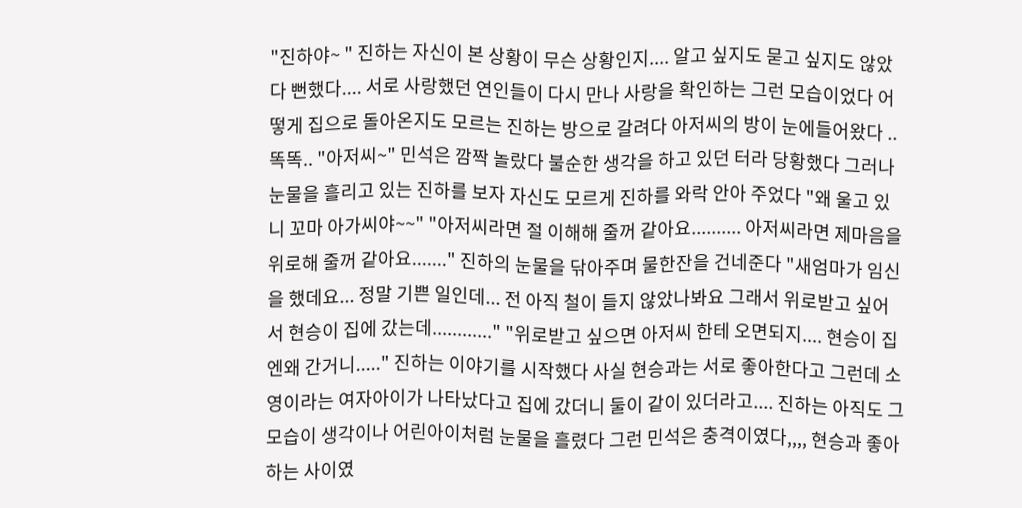"진하야~ " 진하는 자신이 본 상황이 무슨 상황인지.... 알고 싶지도 묻고 싶지도 않았다 뻔했다.... 서로 사랑했던 연인들이 다시 만나 사랑을 확인하는 그런 모습이었다 어떻게 집으로 돌아온지도 모르는 진하는 방으로 갈려다 아저씨의 방이 눈에들어왔다 ..똑똑.. "아저씨~" 민석은 깜짝 놀랐다 불순한 생각을 하고 있던 터라 당황했다 그러나 눈물을 흘리고 있는 진하를 보자 자신도 모르게 진하를 와락 안아 주었다 "왜 울고 있니 꼬마 아가씨야~~" "아저씨라면 절 이해해 줄꺼 같아요.......... 아저씨라면 제마음을 위로해 줄꺼 같아요......." 진하의 눈물을 닦아주며 물한잔을 건네준다 "새엄마가 임신을 했데요... 정말 기쁜 일인데... 전 아직 철이 들지 않았나봐요 그래서 위로받고 싶어서 현승이 집에 갔는데............" "위로받고 싶으면 아저씨 한테 오면되지.... 현승이 집엔왜 간거니....." 진하는 이야기를 시작했다 사실 현승과는 서로 좋아한다고 그런데 소영이라는 여자아이가 나타났다고 집에 갔더니 둘이 같이 있더라고.... 진하는 아직도 그모습이 생각이나 어린아이처럼 눈물을 흘렸다 그런 민석은 충격이였다,,,, 현승과 좋아하는 사이였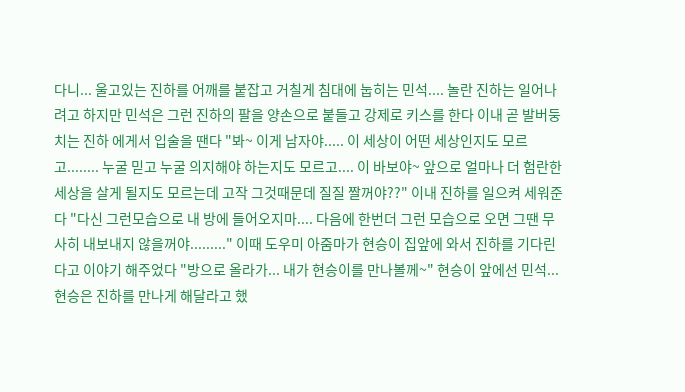다니... 울고있는 진하를 어깨를 붙잡고 거칠게 침대에 눕히는 민석.... 놀란 진하는 일어나려고 하지만 민석은 그런 진하의 팔을 양손으로 붙들고 강제로 키스를 한다 이내 곧 발버둥 치는 진하 에게서 입술을 땐다 "봐~ 이게 남자야..... 이 세상이 어떤 세상인지도 모르고........ 누굴 믿고 누굴 의지해야 하는지도 모르고.... 이 바보야~ 앞으로 얼마나 더 험란한 세상을 살게 될지도 모르는데 고작 그것때문데 질질 짤꺼야??" 이내 진하를 일으켜 세워준다 "다신 그런모습으로 내 방에 들어오지마.... 다음에 한번더 그런 모습으로 오면 그땐 무사히 내보내지 않을꺼야........." 이때 도우미 아줌마가 현승이 집앞에 와서 진하를 기다린다고 이야기 해주었다 "방으로 올라가... 내가 현승이를 만나볼께~" 현승이 앞에선 민석... 현승은 진하를 만나게 해달라고 했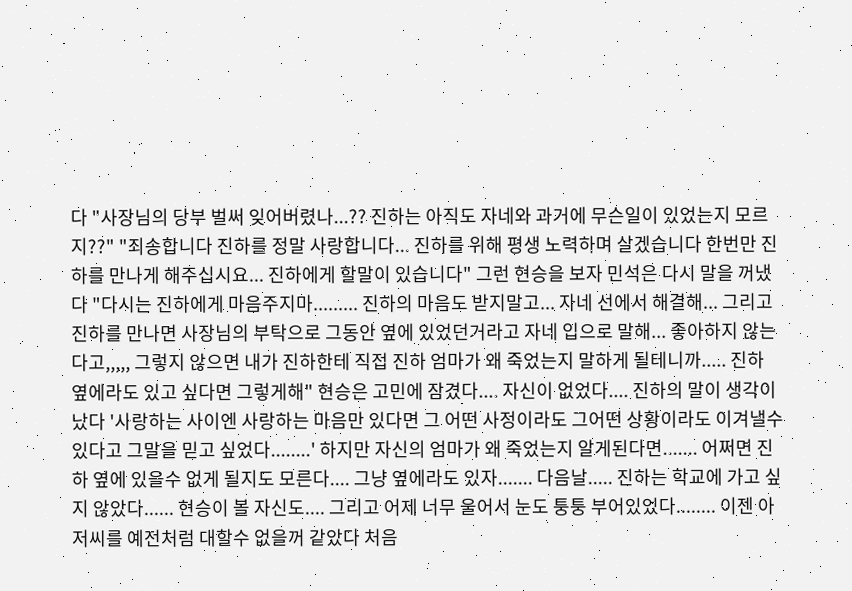다 "사장님의 당부 벌써 잊어버렸나...?? 진하는 아직도 자네와 과거에 무슨일이 있었는지 모르지??" "죄송합니다 진하를 정말 사랑합니다... 진하를 위해 평생 노력하며 살겠습니다 한번만 진하를 만나게 해주십시요... 진하에게 할말이 있습니다" 그런 현승을 보자 민석은 다시 말을 꺼냈다 "다시는 진하에게 마음주지마......... 진하의 마음도 받지말고... 자네 선에서 해결해... 그리고 진하를 만나면 사장님의 부탁으로 그동안 옆에 있었던거라고 자네 입으로 말해... 좋아하지 않는다고,,,,, 그렇지 않으면 내가 진하한테 직접 진하 엄마가 왜 죽었는지 말하게 될테니까..... 진하 옆에라도 있고 싶다면 그렇게해" 현승은 고민에 잠겼다.... 자신이 없었다.... 진하의 말이 생각이 났다 '사랑하는 사이엔 사랑하는 마음만 있다면 그 어떤 사정이라도 그어떤 상황이라도 이겨낼수 있다고 그말을 믿고 싶었다........' 하지만 자신의 엄마가 왜 죽었는지 알게된다면....... 어쩌면 진하 옆에 있을수 없게 될지도 모른다.... 그냥 옆에라도 있자....... 다음날..... 진하는 학교에 가고 싶지 않았다...... 현승이 볼 자신도.... 그리고 어제 너무 울어서 눈도 퉁퉁 부어있었다........ 이젠 아저씨를 예전처럼 대할수 없을꺼 같았다 처음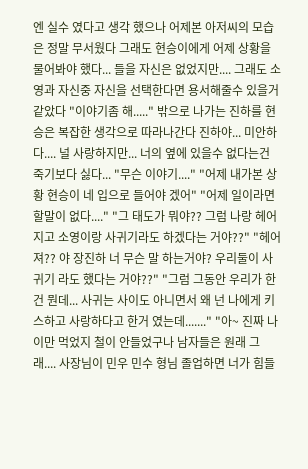엔 실수 였다고 생각 했으나 어제본 아저씨의 모습은 정말 무서웠다 그래도 현승이에게 어제 상황을 물어봐야 했다... 들을 자신은 없었지만.... 그래도 소영과 자신중 자신을 선택한다면 용서해줄수 있을거 같았다 "이야기좀 해....." 밖으로 나가는 진하를 현승은 복잡한 생각으로 따라나간다 진하야... 미안하다.... 널 사랑하지만... 너의 옆에 있을수 없다는건 죽기보다 싫다... "무슨 이야기...." "어제 내가본 상황 현승이 네 입으로 들어야 겠어" "어제 일이라면 할말이 없다...." "그 태도가 뭐야?? 그럼 나랑 헤어지고 소영이랑 사귀기라도 하겠다는 거야??" "헤어져?? 야 장진하 너 무슨 말 하는거야? 우리둘이 사귀기 라도 했다는 거야??" "그럼 그동안 우리가 한건 뭔데... 사귀는 사이도 아니면서 왜 넌 나에게 키스하고 사랑하다고 한거 였는데......." "아~ 진짜 나이만 먹었지 철이 안들었구나 남자들은 원래 그래.... 사장님이 민우 민수 형님 졸업하면 너가 힘들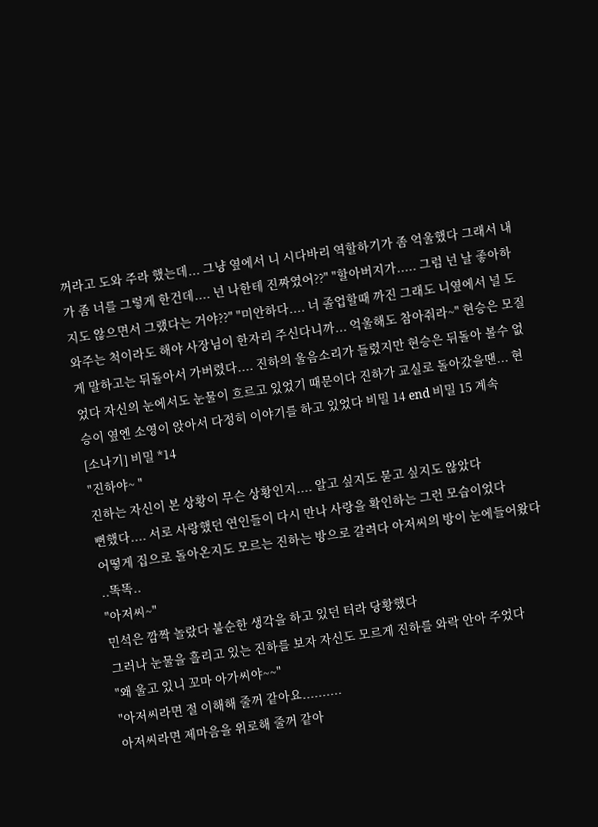꺼라고 도와 주라 했는데... 그냥 옆에서 니 시다바리 역할하기가 좀 억울했다 그래서 내가 좀 너를 그렇게 한건데.... 넌 나한테 진짜였어??" "할아버지가..... 그럼 넌 날 좋아하지도 않으면서 그랬다는 거야??" "미안하다.... 너 졸업할때 까진 그래도 니옆에서 널 도와주는 척이라도 해야 사장님이 한자리 주신다니까... 억울해도 참아줘라~" 현승은 모질게 말하고는 뒤돌아서 가버렸다.... 진하의 울음소리가 들렸지만 현승은 뒤돌아 볼수 없었다 자신의 눈에서도 눈물이 흐르고 있었기 때문이다 진하가 교실로 돌아갔을땐... 현승이 옆엔 소영이 앉아서 다정히 이야기를 하고 있었다 비밀 14 end 비밀 15 계속
[소나기] 비밀 *14
"진하야~ "
진하는 자신이 본 상황이 무슨 상황인지.... 알고 싶지도 묻고 싶지도 않았다
뻔했다.... 서로 사랑했던 연인들이 다시 만나 사랑을 확인하는 그런 모습이었다
어떻게 집으로 돌아온지도 모르는 진하는 방으로 갈려다 아저씨의 방이 눈에들어왔다
..똑똑..
"아저씨~"
민석은 깜짝 놀랐다 불순한 생각을 하고 있던 터라 당황했다
그러나 눈물을 흘리고 있는 진하를 보자 자신도 모르게 진하를 와락 안아 주었다
"왜 울고 있니 꼬마 아가씨야~~"
"아저씨라면 절 이해해 줄꺼 같아요..........
아저씨라면 제마음을 위로해 줄꺼 같아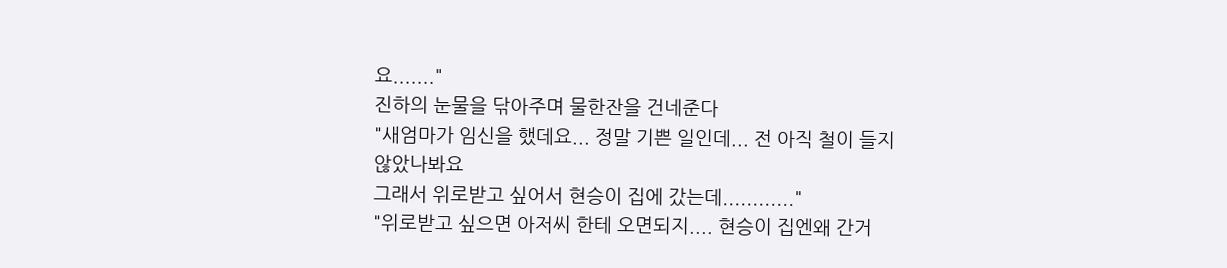요......."
진하의 눈물을 닦아주며 물한잔을 건네준다
"새엄마가 임신을 했데요... 정말 기쁜 일인데... 전 아직 철이 들지 않았나봐요
그래서 위로받고 싶어서 현승이 집에 갔는데............"
"위로받고 싶으면 아저씨 한테 오면되지.... 현승이 집엔왜 간거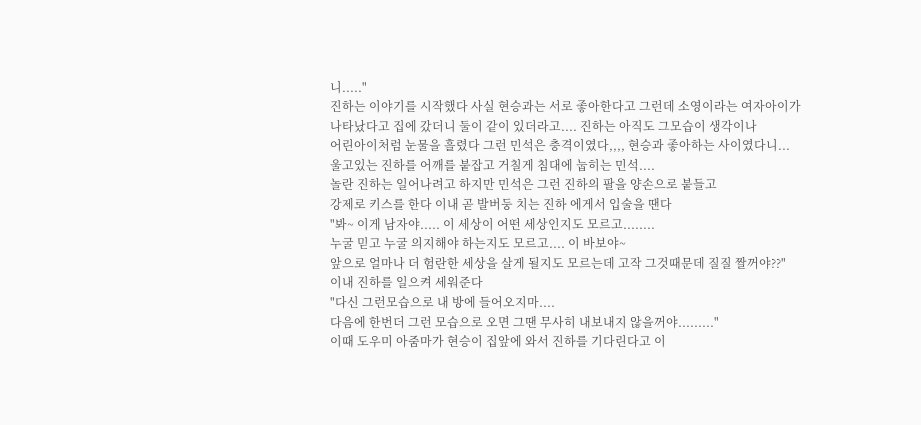니....."
진하는 이야기를 시작했다 사실 현승과는 서로 좋아한다고 그런데 소영이라는 여자아이가
나타났다고 집에 갔더니 둘이 같이 있더라고.... 진하는 아직도 그모습이 생각이나
어린아이처럼 눈물을 흘렸다 그런 민석은 충격이였다,,,, 현승과 좋아하는 사이였다니...
울고있는 진하를 어깨를 붙잡고 거칠게 침대에 눕히는 민석....
놀란 진하는 일어나려고 하지만 민석은 그런 진하의 팔을 양손으로 붙들고
강제로 키스를 한다 이내 곧 발버둥 치는 진하 에게서 입술을 땐다
"봐~ 이게 남자야..... 이 세상이 어떤 세상인지도 모르고........
누굴 믿고 누굴 의지해야 하는지도 모르고.... 이 바보야~
앞으로 얼마나 더 험란한 세상을 살게 될지도 모르는데 고작 그것때문데 질질 짤꺼야??"
이내 진하를 일으켜 세워준다
"다신 그런모습으로 내 방에 들어오지마....
다음에 한번더 그런 모습으로 오면 그땐 무사히 내보내지 않을꺼야........."
이때 도우미 아줌마가 현승이 집앞에 와서 진하를 기다린다고 이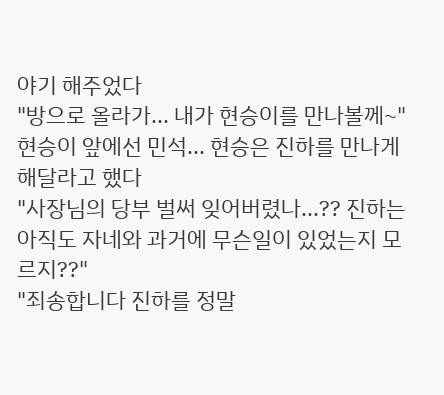야기 해주었다
"방으로 올라가... 내가 현승이를 만나볼께~"
현승이 앞에선 민석... 현승은 진하를 만나게 해달라고 했다
"사장님의 당부 벌써 잊어버렸나...?? 진하는 아직도 자네와 과거에 무슨일이 있었는지 모르지??"
"죄송합니다 진하를 정말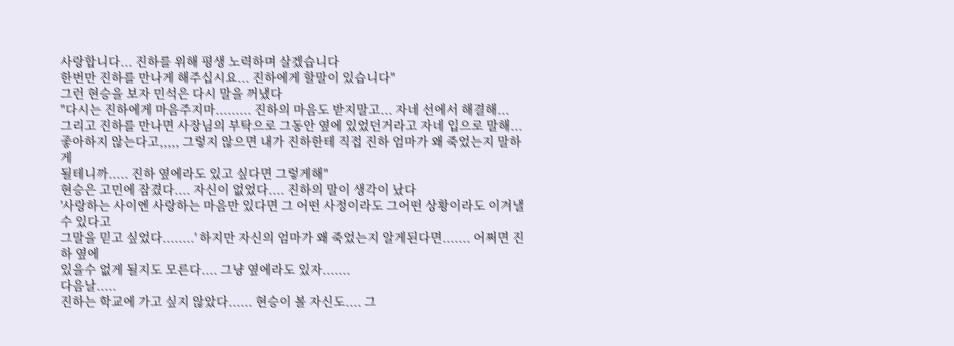사랑합니다... 진하를 위해 평생 노력하며 살겠습니다
한번만 진하를 만나게 해주십시요... 진하에게 할말이 있습니다"
그런 현승을 보자 민석은 다시 말을 꺼냈다
"다시는 진하에게 마음주지마......... 진하의 마음도 받지말고... 자네 선에서 해결해...
그리고 진하를 만나면 사장님의 부탁으로 그동안 옆에 있었던거라고 자네 입으로 말해...
좋아하지 않는다고,,,,, 그렇지 않으면 내가 진하한테 직접 진하 엄마가 왜 죽었는지 말하게
될테니까..... 진하 옆에라도 있고 싶다면 그렇게해"
현승은 고민에 잠겼다.... 자신이 없었다.... 진하의 말이 생각이 났다
'사랑하는 사이엔 사랑하는 마음만 있다면 그 어떤 사정이라도 그어떤 상황이라도 이겨낼수 있다고
그말을 믿고 싶었다........' 하지만 자신의 엄마가 왜 죽었는지 알게된다면....... 어쩌면 진하 옆에
있을수 없게 될지도 모른다.... 그냥 옆에라도 있자.......
다음날.....
진하는 학교에 가고 싶지 않았다...... 현승이 볼 자신도.... 그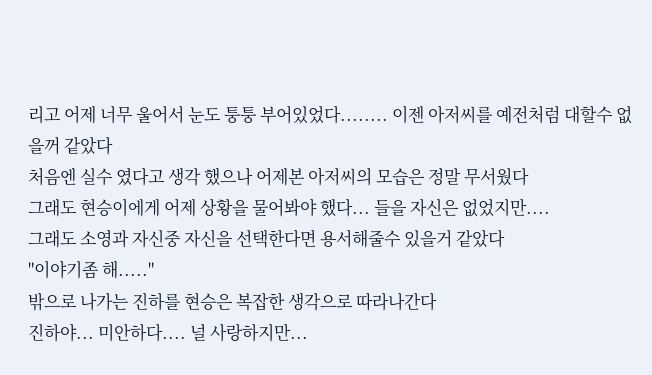리고 어제 너무 울어서 눈도 퉁퉁 부어있었다........ 이젠 아저씨를 예전처럼 대할수 없을꺼 같았다
처음엔 실수 였다고 생각 했으나 어제본 아저씨의 모습은 정말 무서웠다
그래도 현승이에게 어제 상황을 물어봐야 했다... 들을 자신은 없었지만....
그래도 소영과 자신중 자신을 선택한다면 용서해줄수 있을거 같았다
"이야기좀 해....."
밖으로 나가는 진하를 현승은 복잡한 생각으로 따라나간다
진하야... 미안하다.... 널 사랑하지만...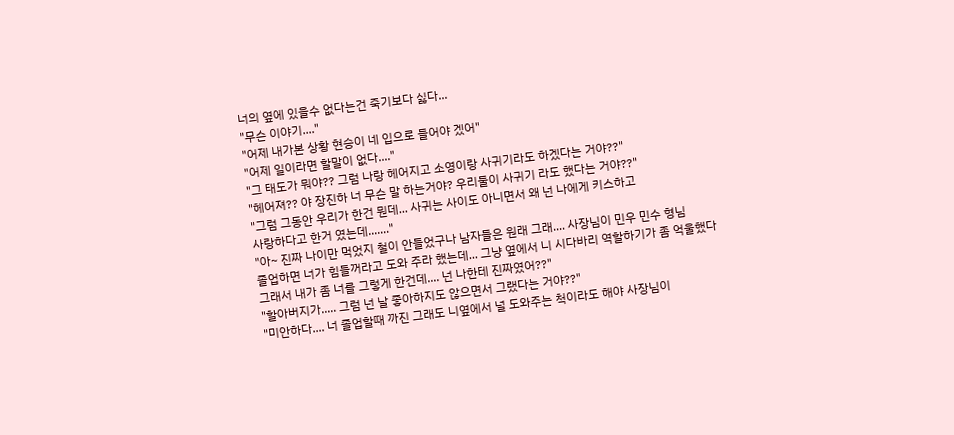너의 옆에 있을수 없다는건 죽기보다 싫다...
"무슨 이야기...."
"어제 내가본 상황 현승이 네 입으로 들어야 겠어"
"어제 일이라면 할말이 없다...."
"그 태도가 뭐야?? 그럼 나랑 헤어지고 소영이랑 사귀기라도 하겠다는 거야??"
"헤어져?? 야 장진하 너 무슨 말 하는거야? 우리둘이 사귀기 라도 했다는 거야??"
"그럼 그동안 우리가 한건 뭔데... 사귀는 사이도 아니면서 왜 넌 나에게 키스하고
사랑하다고 한거 였는데......."
"아~ 진짜 나이만 먹었지 철이 안들었구나 남자들은 원래 그래.... 사장님이 민우 민수 형님
졸업하면 너가 힘들꺼라고 도와 주라 했는데... 그냥 옆에서 니 시다바리 역할하기가 좀 억울했다
그래서 내가 좀 너를 그렇게 한건데.... 넌 나한테 진짜였어??"
"할아버지가..... 그럼 넌 날 좋아하지도 않으면서 그랬다는 거야??"
"미안하다.... 너 졸업할때 까진 그래도 니옆에서 널 도와주는 척이라도 해야 사장님이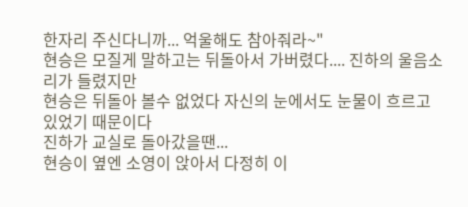한자리 주신다니까... 억울해도 참아줘라~"
현승은 모질게 말하고는 뒤돌아서 가버렸다.... 진하의 울음소리가 들렸지만
현승은 뒤돌아 볼수 없었다 자신의 눈에서도 눈물이 흐르고 있었기 때문이다
진하가 교실로 돌아갔을땐...
현승이 옆엔 소영이 앉아서 다정히 이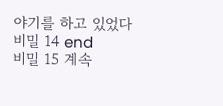야기를 하고 있었다
비밀 14 end
비밀 15 계속